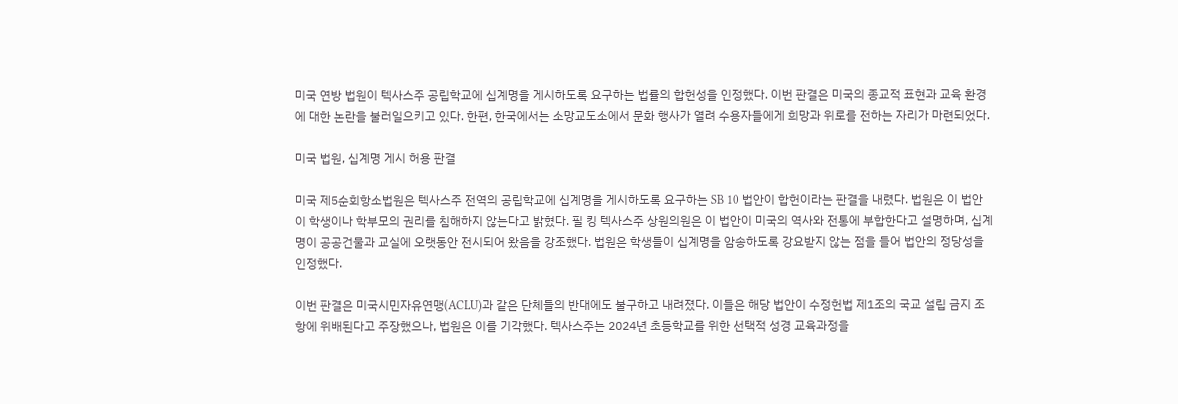미국 연방 법원이 텍사스주 공립학교에 십계명을 게시하도록 요구하는 법률의 합헌성을 인정했다. 이번 판결은 미국의 종교적 표현과 교육 환경에 대한 논란을 불러일으키고 있다. 한편, 한국에서는 소망교도소에서 문화 행사가 열려 수용자들에게 희망과 위로를 전하는 자리가 마련되었다.

미국 법원, 십계명 게시 허용 판결

미국 제5순회항소법원은 텍사스주 전역의 공립학교에 십계명을 게시하도록 요구하는 SB 10 법안이 합헌이라는 판결을 내렸다. 법원은 이 법안이 학생이나 학부모의 권리를 침해하지 않는다고 밝혔다. 필 킹 텍사스주 상원의원은 이 법안이 미국의 역사와 전통에 부합한다고 설명하며, 십계명이 공공건물과 교실에 오랫동안 전시되어 왔음을 강조했다. 법원은 학생들이 십계명을 암송하도록 강요받지 않는 점을 들어 법안의 정당성을 인정했다.

이번 판결은 미국시민자유연맹(ACLU)과 같은 단체들의 반대에도 불구하고 내려졌다. 이들은 해당 법안이 수정헌법 제1조의 국교 설립 금지 조항에 위배된다고 주장했으나, 법원은 이를 기각했다. 텍사스주는 2024년 초등학교를 위한 선택적 성경 교육과정을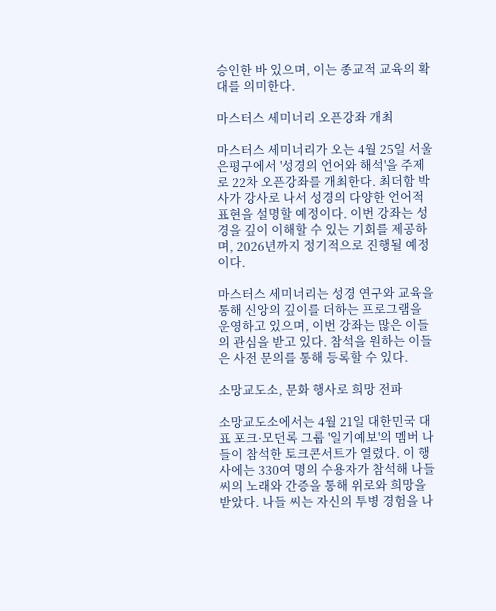승인한 바 있으며, 이는 종교적 교육의 확대를 의미한다.

마스터스 세미너리 오픈강좌 개최

마스터스 세미너리가 오는 4월 25일 서울 은평구에서 '성경의 언어와 해석'을 주제로 22차 오픈강좌를 개최한다. 최더함 박사가 강사로 나서 성경의 다양한 언어적 표현을 설명할 예정이다. 이번 강좌는 성경을 깊이 이해할 수 있는 기회를 제공하며, 2026년까지 정기적으로 진행될 예정이다.

마스터스 세미너리는 성경 연구와 교육을 통해 신앙의 깊이를 더하는 프로그램을 운영하고 있으며, 이번 강좌는 많은 이들의 관심을 받고 있다. 참석을 원하는 이들은 사전 문의를 통해 등록할 수 있다.

소망교도소, 문화 행사로 희망 전파

소망교도소에서는 4월 21일 대한민국 대표 포크·모던록 그룹 '일기예보'의 멤버 나들이 참석한 토크콘서트가 열렸다. 이 행사에는 330여 명의 수용자가 참석해 나들 씨의 노래와 간증을 통해 위로와 희망을 받았다. 나들 씨는 자신의 투병 경험을 나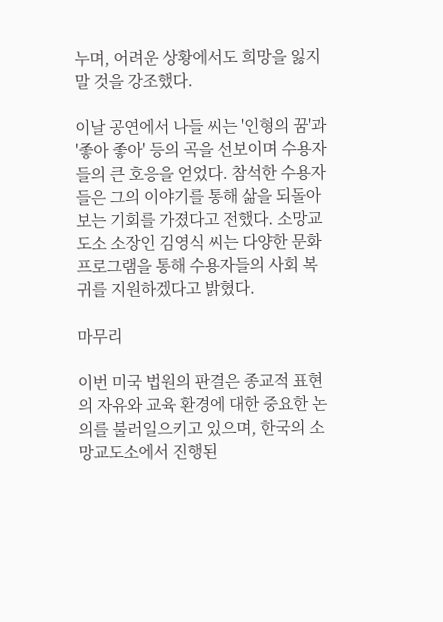누며, 어려운 상황에서도 희망을 잃지 말 것을 강조했다.

이날 공연에서 나들 씨는 '인형의 꿈'과 '좋아 좋아' 등의 곡을 선보이며 수용자들의 큰 호응을 얻었다. 참석한 수용자들은 그의 이야기를 통해 삶을 되돌아보는 기회를 가졌다고 전했다. 소망교도소 소장인 김영식 씨는 다양한 문화 프로그램을 통해 수용자들의 사회 복귀를 지원하겠다고 밝혔다.

마무리

이번 미국 법원의 판결은 종교적 표현의 자유와 교육 환경에 대한 중요한 논의를 불러일으키고 있으며, 한국의 소망교도소에서 진행된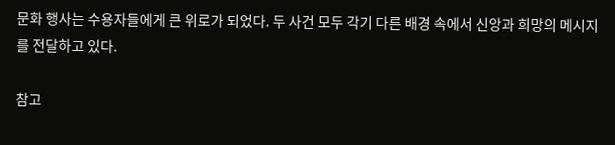문화 행사는 수용자들에게 큰 위로가 되었다. 두 사건 모두 각기 다른 배경 속에서 신앙과 희망의 메시지를 전달하고 있다.

참고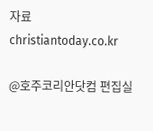자료
christiantoday.co.kr

@호주코리안닷컴 편집실